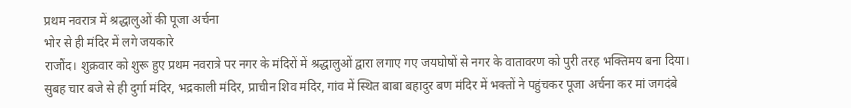प्रथम नवरात्र में श्रद्धालुओं की पूजा अर्चना
भोर से ही मंदिर में लगे जयकारे
राजौंद। शुक्रवार को शुरू हुए प्रथम नवरात्रे पर नगर के मंदिरों में श्रद्धालुओं द्वारा लगाए गए जयघोषों से नगर के वातावरण को पुरी तरह भक्तिमय बना दिया।
सुबह चार बजे से ही दुर्गा मंदिर, भद्रकाली मंदिर, प्राचीन शिव मंदिर, गांव में स्थित बाबा बहादुर बण मंदिर में भक्तों ने पहुंचकर पूजा अर्चना कर मां जगदंबे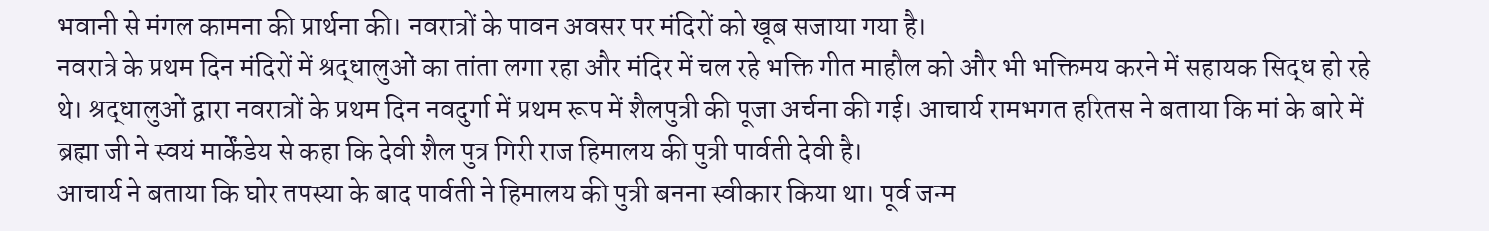भवानी से मंगल कामना की प्रार्थना की। नवरात्रों के पावन अवसर पर मंदिरों को खूब सजाया गया है।
नवरात्रे के प्रथम दिन मंदिरों में श्रद्धालुओं का तांता लगा रहा और मंदिर में चल रहे भक्ति गीत माहौल को और भी भक्तिमय करने में सहायक सिद्ध हो रहे थे। श्रद्धालुओं द्वारा नवरात्रों के प्रथम दिन नवदुर्गा में प्रथम रूप में शैलपुत्री की पूजा अर्चना की गई। आचार्य रामभगत हरितस ने बताया कि मां के बारे में ब्रह्मा जी ने स्वयं मार्केंडेय से कहा कि देवी शैल पुत्र गिरी राज हिमालय की पुत्री पार्वती देवी है।
आचार्य ने बताया कि घोर तपस्या के बाद पार्वती ने हिमालय की पुत्री बनना स्वीकार किया था। पूर्व जन्म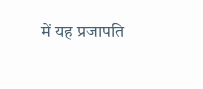में यह प्रजापति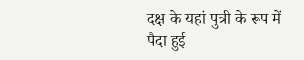दक्ष के यहां पुत्री के रूप में पैदा हुई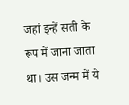जहां इन्हें सती के रूप में जाना जाता था। उस जन्म में ये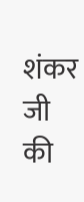शंकर जी की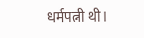धर्मपत्नी थी।